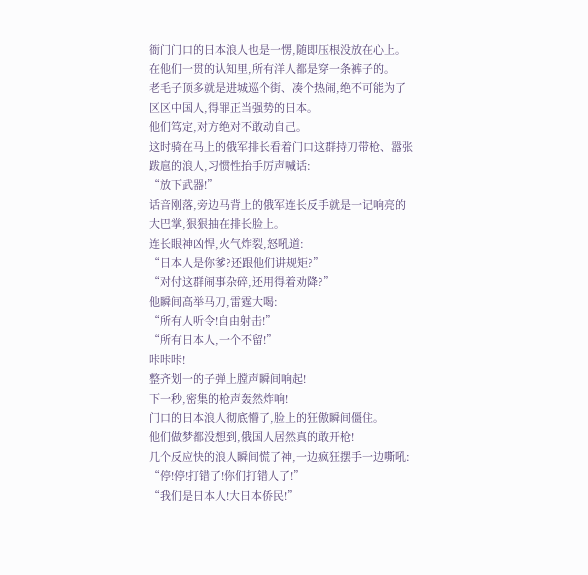衙门门口的日本浪人也是一愣,随即压根没放在心上。
在他们一贯的认知里,所有洋人都是穿一条裤子的。
老毛子顶多就是进城巡个街、凑个热闹,绝不可能为了区区中国人,得罪正当强势的日本。
他们笃定,对方绝对不敢动自己。
这时骑在马上的俄军排长看着门口这群持刀带枪、嚣张跋扈的浪人,习惯性抬手厉声喊话:
“放下武器!”
话音刚落,旁边马背上的俄军连长反手就是一记响亮的大巴掌,狠狠抽在排长脸上。
连长眼神凶悍,火气炸裂,怒吼道:
“日本人是你爹?还跟他们讲规矩?”
“对付这群闹事杂碎,还用得着劝降?”
他瞬间高举马刀,雷霆大喝:
“所有人听令!自由射击!”
“所有日本人,一个不留!”
咔咔咔!
整齐划一的子弹上膛声瞬间响起!
下一秒,密集的枪声轰然炸响!
门口的日本浪人彻底懵了,脸上的狂傲瞬间僵住。
他们做梦都没想到,俄国人居然真的敢开枪!
几个反应快的浪人瞬间慌了神,一边疯狂摆手一边嘶吼:
“停!停!打错了!你们打错人了!”
“我们是日本人!大日本侨民!”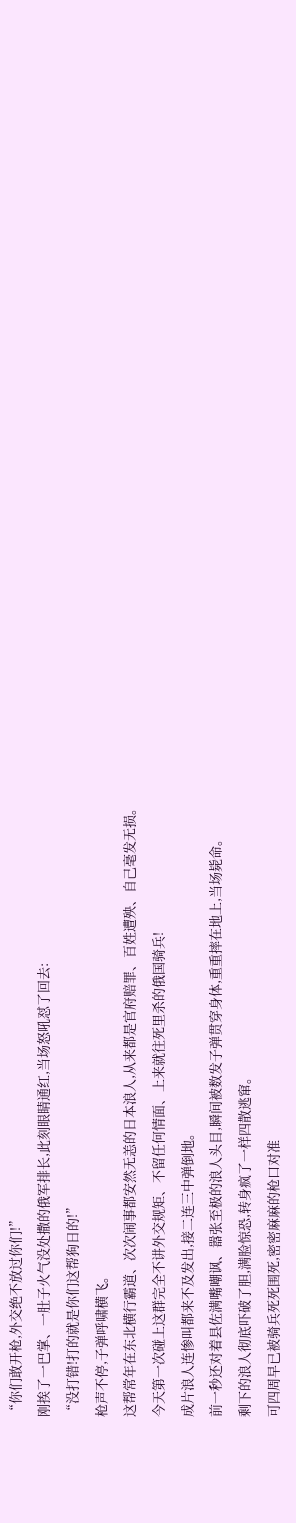“你们敢开枪,外交绝不放过你们!”
刚挨了一巴掌、一肚子火气没处撒的俄军排长,此刻眼睛通红,当场怒吼怼了回去:
“没打错!打的就是你们这帮狗日的!”
枪声不停,子弹呼啸横飞。
这帮常年在东北横行霸道、次次闹事都安然无恙的日本浪人,从来都是官府赔罪、百姓遭殃、自己毫发无损。
今天第一次碰上这群完全不讲外交规矩、不留任何情面、上来就往死里杀的俄国骑兵!
成片浪人连惨叫都来不及发出,接二连三中弹倒地。
前一秒还对着县佐满嘴嘲讽、嚣张至极的浪人头目,瞬间被数发子弹贯穿身体,重重摔在地上,当场毙命。
剩下的浪人彻底吓破了胆,满脸惊恐,转身疯了一样四散逃窜。
可四周早已被骑兵死死围死,密密麻麻的枪口对准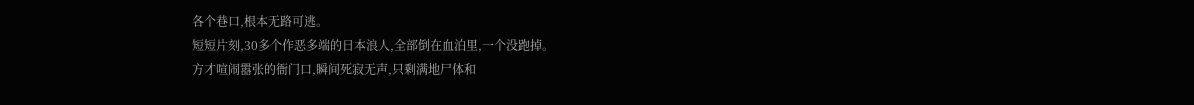各个巷口,根本无路可逃。
短短片刻,30多个作恶多端的日本浪人,全部倒在血泊里,一个没跑掉。
方才喧闹嚣张的衙门口,瞬间死寂无声,只剩满地尸体和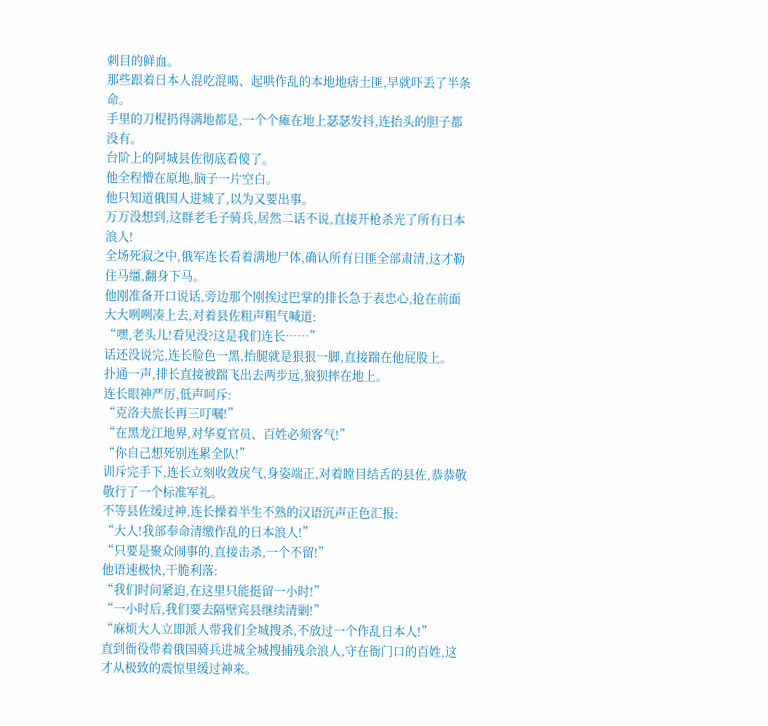刺目的鲜血。
那些跟着日本人混吃混喝、起哄作乱的本地地痞土匪,早就吓丢了半条命。
手里的刀棍扔得满地都是,一个个瘫在地上瑟瑟发抖,连抬头的胆子都没有。
台阶上的阿城县佐彻底看傻了。
他全程懵在原地,脑子一片空白。
他只知道俄国人进城了,以为又要出事。
万万没想到,这群老毛子骑兵,居然二话不说,直接开枪杀光了所有日本浪人!
全场死寂之中,俄军连长看着满地尸体,确认所有日匪全部肃清,这才勒住马缰,翻身下马。
他刚准备开口说话,旁边那个刚挨过巴掌的排长急于表忠心,抢在前面大大咧咧凑上去,对着县佐粗声粗气喊道:
“嘿,老头儿!看见没?这是我们连长……”
话还没说完,连长脸色一黑,抬腿就是狠狠一脚,直接踹在他屁股上。
扑通一声,排长直接被踹飞出去两步远,狼狈摔在地上。
连长眼神严厉,低声呵斥:
“克洛夫旅长再三叮嘱!”
“在黑龙江地界,对华夏官员、百姓必须客气!”
“你自己想死别连累全队!”
训斥完手下,连长立刻收敛戾气,身姿端正,对着瞠目结舌的县佐,恭恭敬敬行了一个标准军礼。
不等县佐缓过神,连长操着半生不熟的汉语沉声正色汇报:
“大人!我部奉命清缴作乱的日本浪人!”
“只要是聚众闹事的,直接击杀,一个不留!”
他语速极快,干脆利落:
“我们时间紧迫,在这里只能挺留一小时!”
“一小时后,我们要去隔壁宾县继续清剿!”
“麻烦大人立即派人带我们全城搜杀,不放过一个作乱日本人!”
直到衙役带着俄国骑兵进城全城搜捕残余浪人,守在衙门口的百姓,这才从极致的震惊里缓过神来。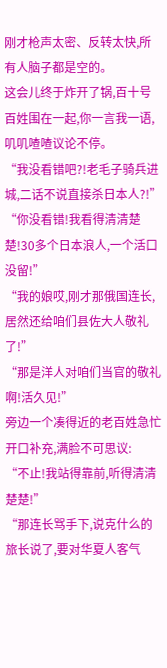刚才枪声太密、反转太快,所有人脑子都是空的。
这会儿终于炸开了锅,百十号百姓围在一起,你一言我一语,叽叽喳喳议论不停。
“我没看错吧?!老毛子骑兵进城,二话不说直接杀日本人?!”
“你没看错!我看得清清楚楚!30多个日本浪人,一个活口没留!”
“我的娘哎,刚才那俄国连长,居然还给咱们县佐大人敬礼了!”
“那是洋人对咱们当官的敬礼啊!活久见!”
旁边一个凑得近的老百姓急忙开口补充,满脸不可思议:
“不止!我站得靠前,听得清清楚楚!”
“那连长骂手下,说克什么的旅长说了,要对华夏人客气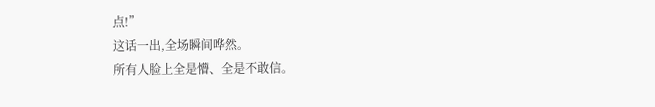点!”
这话一出,全场瞬间哗然。
所有人脸上全是懵、全是不敢信。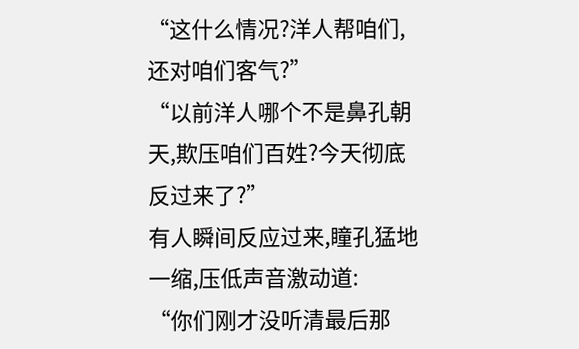“这什么情况?洋人帮咱们,还对咱们客气?”
“以前洋人哪个不是鼻孔朝天,欺压咱们百姓?今天彻底反过来了?”
有人瞬间反应过来,瞳孔猛地一缩,压低声音激动道:
“你们刚才没听清最后那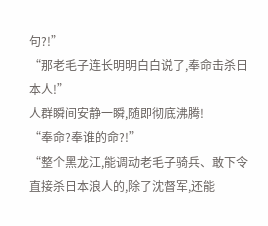句?!”
“那老毛子连长明明白白说了,奉命击杀日本人!”
人群瞬间安静一瞬,随即彻底沸腾!
“奉命?奉谁的命?!”
“整个黑龙江,能调动老毛子骑兵、敢下令直接杀日本浪人的,除了沈督军,还能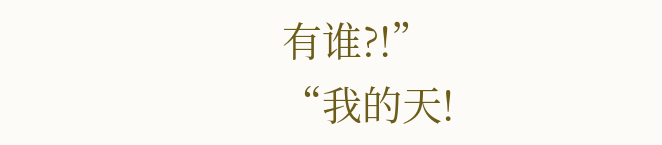有谁?!”
“我的天!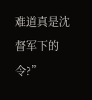难道真是沈督军下的令?”